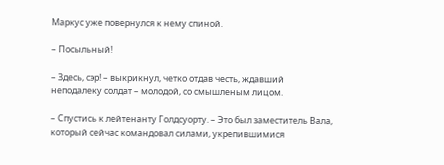Маркус уже повернулся к нему спиной.

– Посыльный!

– Здесь, сэр! – выкрикнул, четко отдав честь, ждавший неподалеку солдат – молодой, со смышленым лицом.

– Спустись к лейтенанту Голдсуорту. – Это был заместитель Вала, который сейчас командовал силами, укрепившимися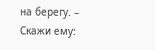на берегу. – Скажи ему: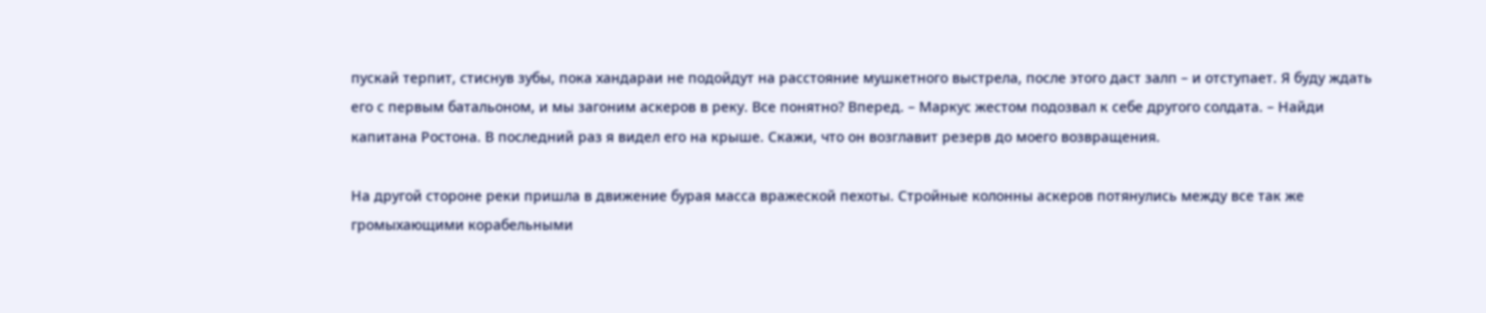пускай терпит, стиснув зубы, пока хандараи не подойдут на расстояние мушкетного выстрела, после этого даст залп – и отступает. Я буду ждать его с первым батальоном, и мы загоним аскеров в реку. Все понятно? Вперед. – Маркус жестом подозвал к себе другого солдата. – Найди капитана Ростона. В последний раз я видел его на крыше. Скажи, что он возглавит резерв до моего возвращения.

На другой стороне реки пришла в движение бурая масса вражеской пехоты. Стройные колонны аскеров потянулись между все так же громыхающими корабельными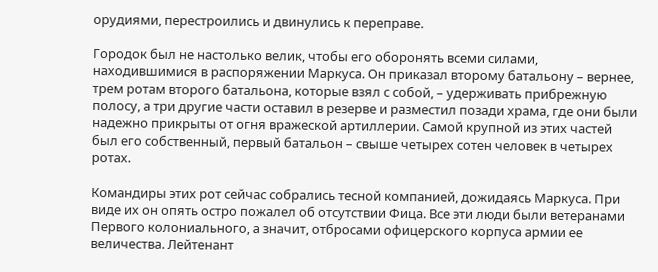орудиями, перестроились и двинулись к переправе.

Городок был не настолько велик, чтобы его оборонять всеми силами, находившимися в распоряжении Маркуса. Он приказал второму батальону – вернее, трем ротам второго батальона, которые взял с собой, – удерживать прибрежную полосу, а три другие части оставил в резерве и разместил позади храма, где они были надежно прикрыты от огня вражеской артиллерии. Самой крупной из этих частей был его собственный, первый батальон – свыше четырех сотен человек в четырех ротах.

Командиры этих рот сейчас собрались тесной компанией, дожидаясь Маркуса. При виде их он опять остро пожалел об отсутствии Фица. Все эти люди были ветеранами Первого колониального, а значит, отбросами офицерского корпуса армии ее величества. Лейтенант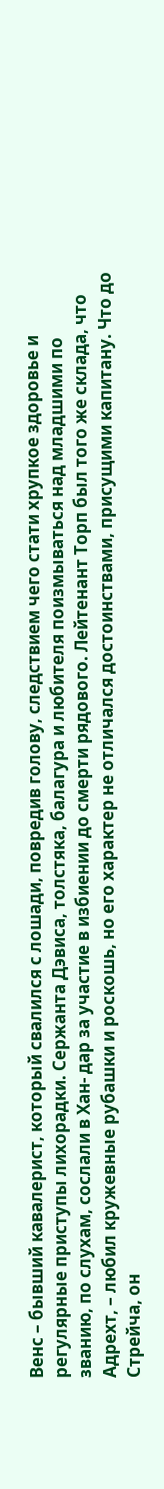Венс – бывший кавалерист, который свалился с лошади, повредив голову, следствием чего стати хрупкое здоровье и регулярные приступы лихорадки. Сержанта Дэвиса, толстяка, балагура и любителя поизмываться над младшими по званию, по слухам, сослали в Хан- дар за участие в избиении до смерти рядового. Лейтенант Торп был того же склада, что Адрехт, – любил кружевные рубашки и роскошь, но его характер не отличался достоинствами, присущими капитану. Что до Стрейча, он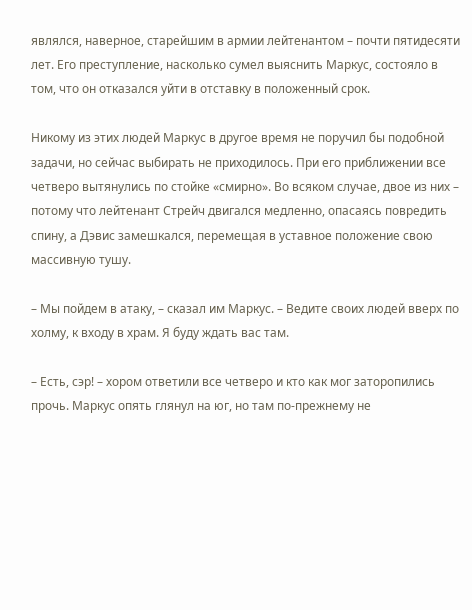являлся, наверное, старейшим в армии лейтенантом – почти пятидесяти лет. Его преступление, насколько сумел выяснить Маркус, состояло в том, что он отказался уйти в отставку в положенный срок.

Никому из этих людей Маркус в другое время не поручил бы подобной задачи, но сейчас выбирать не приходилось. При его приближении все четверо вытянулись по стойке «смирно». Во всяком случае, двое из них – потому что лейтенант Стрейч двигался медленно, опасаясь повредить спину, а Дэвис замешкался, перемещая в уставное положение свою массивную тушу.

– Мы пойдем в атаку, – сказал им Маркус. – Ведите своих людей вверх по холму, к входу в храм. Я буду ждать вас там.

– Есть, сэр! – хором ответили все четверо и кто как мог заторопились прочь. Маркус опять глянул на юг, но там по-прежнему не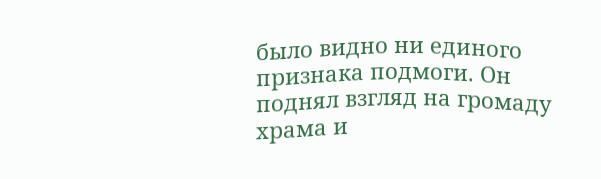было видно ни единого признака подмоги. Он поднял взгляд на громаду храма и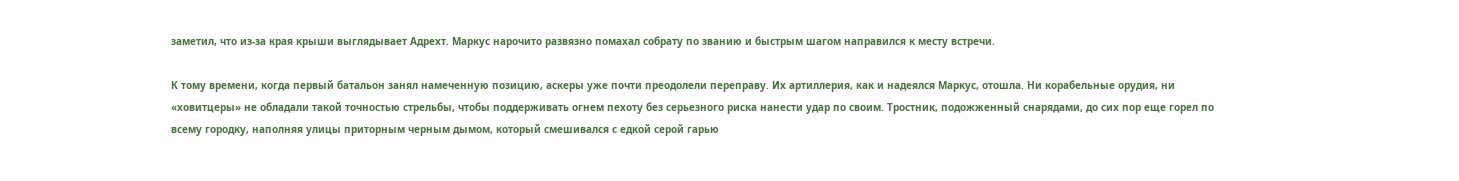заметил, что из-за края крыши выглядывает Адрехт. Маркус нарочито развязно помахал собрату по званию и быстрым шагом направился к месту встречи.

К тому времени, когда первый батальон занял намеченную позицию, аскеры уже почти преодолели переправу. Их артиллерия, как и надеялся Маркус, отошла. Ни корабельные орудия, ни «ховитцеры» не обладали такой точностью стрельбы, чтобы поддерживать огнем пехоту без серьезного риска нанести удар по своим. Тростник, подожженный снарядами, до сих пор еще горел по всему городку, наполняя улицы приторным черным дымом, который смешивался с едкой серой гарью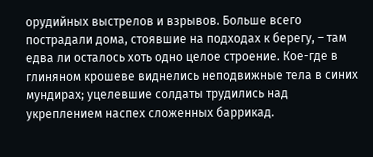орудийных выстрелов и взрывов. Больше всего пострадали дома, стоявшие на подходах к берегу, – там едва ли осталось хоть одно целое строение. Кое-где в глиняном крошеве виднелись неподвижные тела в синих мундирах; уцелевшие солдаты трудились над укреплением наспех сложенных баррикад.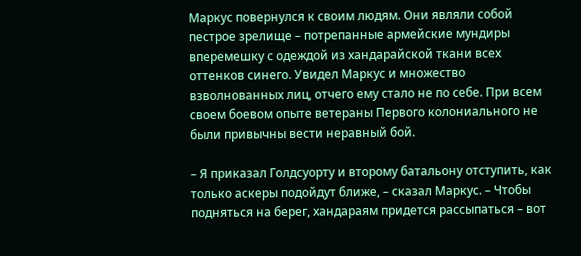Маркус повернулся к своим людям. Они являли собой пестрое зрелище – потрепанные армейские мундиры вперемешку с одеждой из хандарайской ткани всех оттенков синего. Увидел Маркус и множество взволнованных лиц, отчего ему стало не по себе. При всем своем боевом опыте ветераны Первого колониального не были привычны вести неравный бой.

– Я приказал Голдсуорту и второму батальону отступить, как только аскеры подойдут ближе, – сказал Маркус. – Чтобы подняться на берег, хандараям придется рассыпаться – вот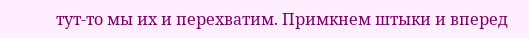тут-то мы их и перехватим. Примкнем штыки и вперед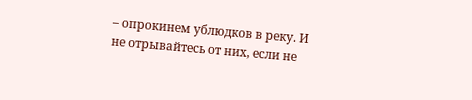– опрокинем ублюдков в реку. И не отрывайтесь от них, если не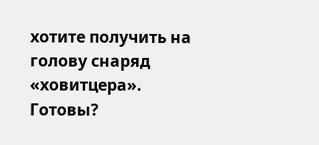хотите получить на голову снаряд «ховитцера». Готовы?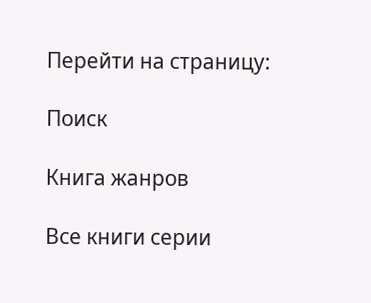Перейти на страницу:

Поиск

Книга жанров

Все книги серии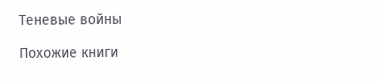Теневые войны

Похожие книги